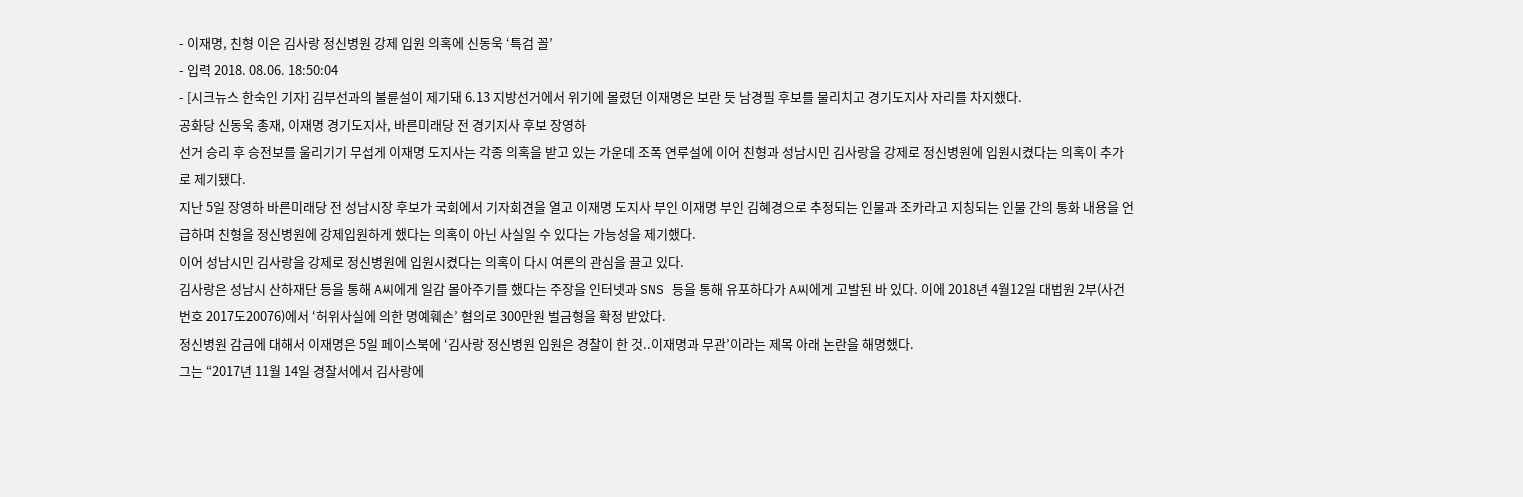- 이재명, 친형 이은 김사랑 정신병원 강제 입원 의혹에 신동욱 ‘특검 꼴’
- 입력 2018. 08.06. 18:50:04
- [시크뉴스 한숙인 기자] 김부선과의 불륜설이 제기돼 6.13 지방선거에서 위기에 몰렸던 이재명은 보란 듯 남경필 후보를 물리치고 경기도지사 자리를 차지했다.
공화당 신동욱 총재, 이재명 경기도지사, 바른미래당 전 경기지사 후보 장영하
선거 승리 후 승전보를 울리기기 무섭게 이재명 도지사는 각종 의혹을 받고 있는 가운데 조폭 연루설에 이어 친형과 성남시민 김사랑을 강제로 정신병원에 입원시켰다는 의혹이 추가로 제기됐다.
지난 5일 장영하 바른미래당 전 성남시장 후보가 국회에서 기자회견을 열고 이재명 도지사 부인 이재명 부인 김혜경으로 추정되는 인물과 조카라고 지칭되는 인물 간의 통화 내용을 언급하며 친형을 정신병원에 강제입원하게 했다는 의혹이 아닌 사실일 수 있다는 가능성을 제기했다.
이어 성남시민 김사랑을 강제로 정신병원에 입원시켰다는 의혹이 다시 여론의 관심을 끌고 있다.
김사랑은 성남시 산하재단 등을 통해 A씨에게 일감 몰아주기를 했다는 주장을 인터넷과 SNS 등을 통해 유포하다가 A씨에게 고발된 바 있다. 이에 2018년 4월12일 대법원 2부(사건번호 2017도20076)에서 ‘허위사실에 의한 명예훼손’ 혐의로 300만원 벌금형을 확정 받았다.
정신병원 감금에 대해서 이재명은 5일 페이스북에 ‘김사랑 정신병원 입원은 경찰이 한 것..이재명과 무관’이라는 제목 아래 논란을 해명했다.
그는 “2017년 11월 14일 경찰서에서 김사랑에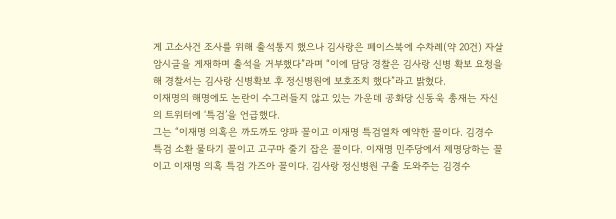게 고소사건 조사를 위해 출석통지 했으나 김사랑은 페이스북에 수차례(약 20건) 자살 암시글을 게재하며 출석을 거부했다”라며 “이에 담당 경찰은 김사랑 신병 확보 요청을 해 경찰서는 김사랑 신병확보 후 정신병원에 보호조치 했다”라고 밝혔다.
이재명의 해명에도 논란이 수그러들지 않고 있는 가운데 공화당 신동욱 총재는 자신의 트위터에 ‘특검’을 언급했다.
그는 “이재명 의혹은 까도까도 양파 꼴이고 이재명 특검열차 예약한 꼴이다. 김경수 특검 소환 물타기 꼴이고 고구마 줄기 잡은 꼴이다. 이재명 민주당에서 제명당하는 꼴이고 이재명 의혹 특검 가즈아 꼴이다. 김사랑 정신병원 구출 도와주는 김경수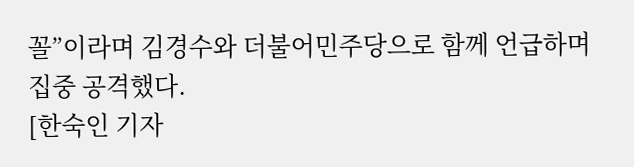꼴”이라며 김경수와 더불어민주당으로 함께 언급하며 집중 공격했다.
[한숙인 기자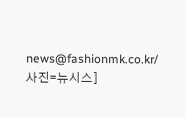news@fashionmk.co.kr/ 사진=뉴시스]